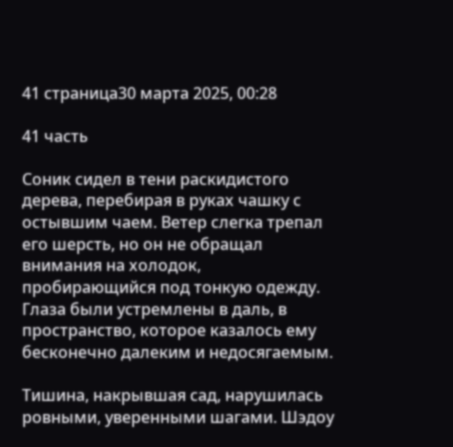41 страница30 марта 2025, 00:28

41 часть

Соник сидел в тени раскидистого дерева, перебирая в руках чашку с остывшим чаем. Ветер слегка трепал его шерсть, но он не обращал внимания на холодок, пробирающийся под тонкую одежду. Глаза были устремлены в даль, в пространство, которое казалось ему бесконечно далеким и недосягаемым.

Тишина, накрывшая сад, нарушилась ровными, уверенными шагами. Шэдоу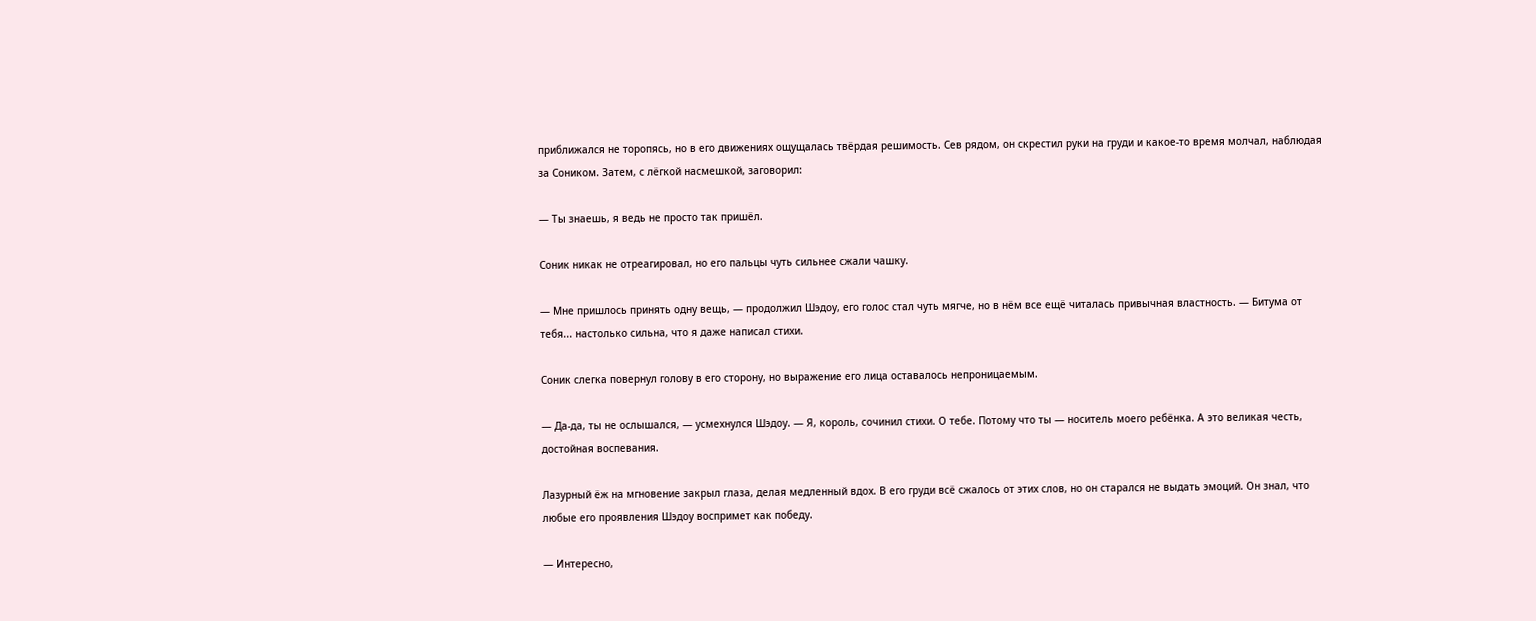приближался не торопясь, но в его движениях ощущалась твёрдая решимость. Сев рядом, он скрестил руки на груди и какое-то время молчал, наблюдая за Соником. Затем, с лёгкой насмешкой, заговорил:

— Ты знаешь, я ведь не просто так пришёл.

Соник никак не отреагировал, но его пальцы чуть сильнее сжали чашку.

— Мне пришлось принять одну вещь, — продолжил Шэдоу, его голос стал чуть мягче, но в нём все ещё читалась привычная властность. — Битума от тебя... настолько сильна, что я даже написал стихи.

Соник слегка повернул голову в его сторону, но выражение его лица оставалось непроницаемым.

— Да-да, ты не ослышался, — усмехнулся Шэдоу. — Я, король, сочинил стихи. О тебе. Потому что ты — носитель моего ребёнка. А это великая честь, достойная воспевания.

Лазурный ёж на мгновение закрыл глаза, делая медленный вдох. В его груди всё сжалось от этих слов, но он старался не выдать эмоций. Он знал, что любые его проявления Шэдоу воспримет как победу.

— Интересно,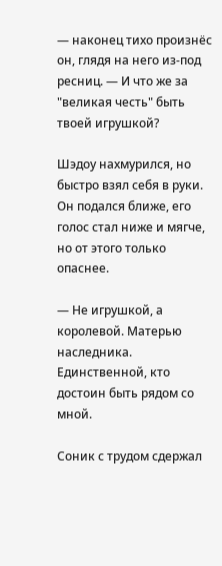— наконец тихо произнёс он, глядя на него из-под ресниц. — И что же за "великая честь" быть твоей игрушкой?

Шэдоу нахмурился, но быстро взял себя в руки. Он подался ближе, его голос стал ниже и мягче, но от этого только опаснее.

— Не игрушкой, а королевой. Матерью наследника. Единственной, кто достоин быть рядом со мной.

Соник с трудом сдержал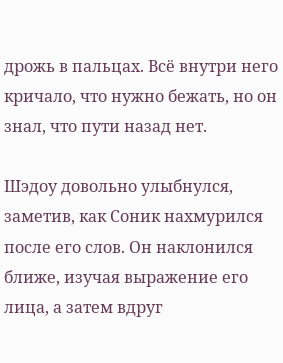дрожь в пальцах. Всё внутри него кричало, что нужно бежать, но он знал, что пути назад нет.

Шэдоу довольно улыбнулся, заметив, как Соник нахмурился после его слов. Он наклонился ближе, изучая выражение его лица, а затем вдруг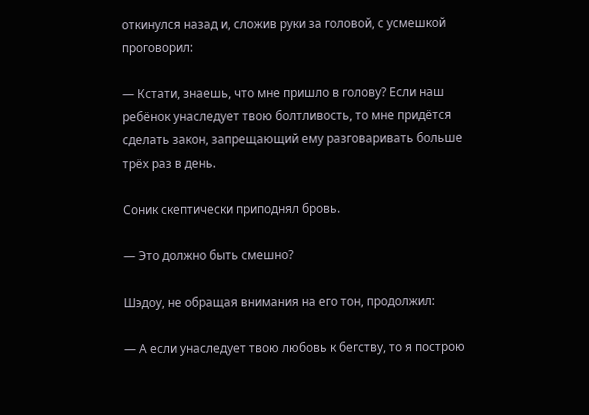откинулся назад и, сложив руки за головой, с усмешкой проговорил:

— Кстати, знаешь, что мне пришло в голову? Если наш ребёнок унаследует твою болтливость, то мне придётся сделать закон, запрещающий ему разговаривать больше трёх раз в день.

Соник скептически приподнял бровь.

— Это должно быть смешно?

Шэдоу, не обращая внимания на его тон, продолжил:

— А если унаследует твою любовь к бегству, то я построю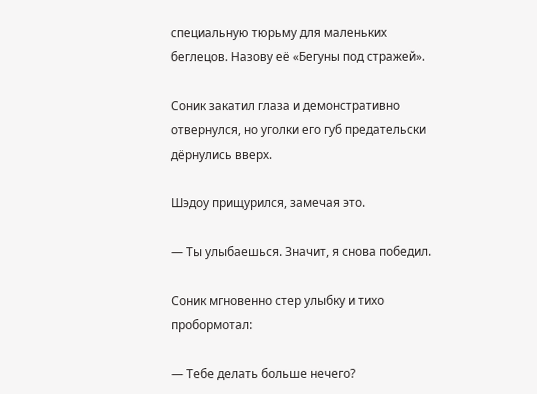специальную тюрьму для маленьких беглецов. Назову её «Бегуны под стражей».

Соник закатил глаза и демонстративно отвернулся, но уголки его губ предательски дёрнулись вверх.

Шэдоу прищурился, замечая это.

— Ты улыбаешься. Значит, я снова победил.

Соник мгновенно стер улыбку и тихо пробормотал:

— Тебе делать больше нечего?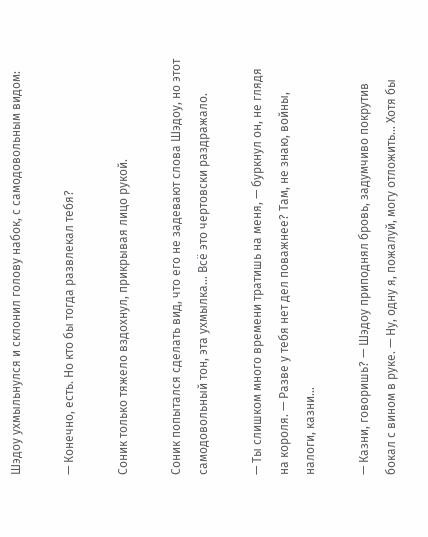Шэдоу ухмыльнулся и склонил голову набок, с самодовольным видом:

— Конечно, есть. Но кто бы тогда развлекал тебя?

Соник только тяжело вздохнул, прикрывая лицо рукой.

Соник попытался сделать вид, что его не задевают слова Шэдоу, но этот самодовольный тон, эта ухмылка… Всё это чертовски раздражало.

— Ты слишком много времени тратишь на меня, — буркнул он, не глядя на короля. — Разве у тебя нет дел поважнее? Там, не знаю, войны, налоги, казни…

— Казни, говоришь? — Шэдоу приподнял бровь, задумчиво покрутив бокал с вином в руке. — Ну, одну я, пожалуй, могу отложить… Хотя бы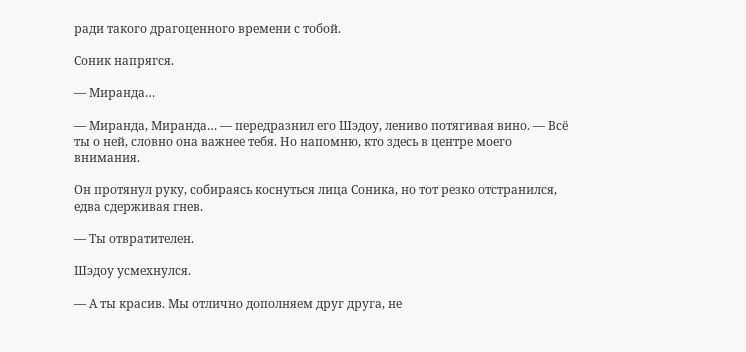ради такого драгоценного времени с тобой.

Соник напрягся.

— Миранда…

— Миранда, Миранда… — передразнил его Шэдоу, лениво потягивая вино. — Всё ты о ней, словно она важнее тебя. Но напомню, кто здесь в центре моего внимания.

Он протянул руку, собираясь коснуться лица Соника, но тот резко отстранился, едва сдерживая гнев.

— Ты отвратителен.

Шэдоу усмехнулся.

— А ты красив. Мы отлично дополняем друг друга, не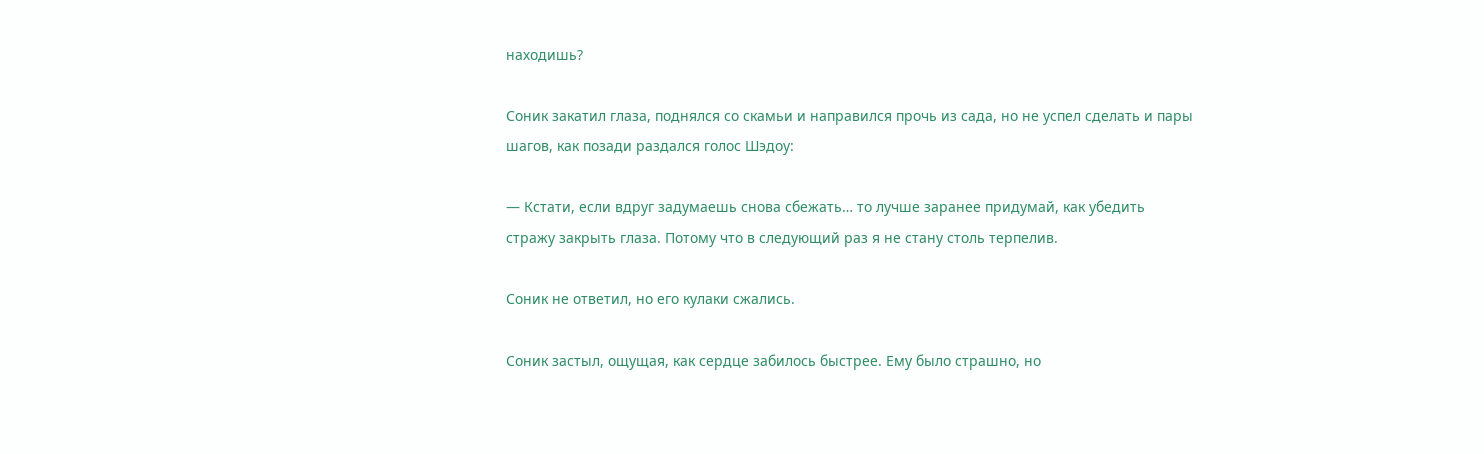находишь?

Соник закатил глаза, поднялся со скамьи и направился прочь из сада, но не успел сделать и пары шагов, как позади раздался голос Шэдоу:

— Кстати, если вдруг задумаешь снова сбежать… то лучше заранее придумай, как убедить стражу закрыть глаза. Потому что в следующий раз я не стану столь терпелив.

Соник не ответил, но его кулаки сжались.

Соник застыл, ощущая, как сердце забилось быстрее. Ему было страшно, но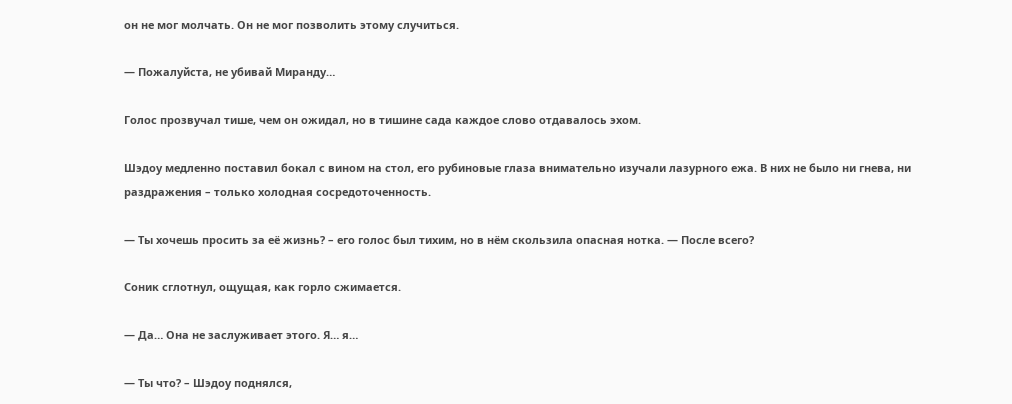он не мог молчать. Он не мог позволить этому случиться.

— Пожалуйста, не убивай Миранду…

Голос прозвучал тише, чем он ожидал, но в тишине сада каждое слово отдавалось эхом.

Шэдоу медленно поставил бокал с вином на стол, его рубиновые глаза внимательно изучали лазурного ежа. В них не было ни гнева, ни раздражения – только холодная сосредоточенность.

— Ты хочешь просить за её жизнь? – его голос был тихим, но в нём скользила опасная нотка. — После всего?

Соник сглотнул, ощущая, как горло сжимается.

— Да… Она не заслуживает этого. Я… я…

— Ты что? – Шэдоу поднялся,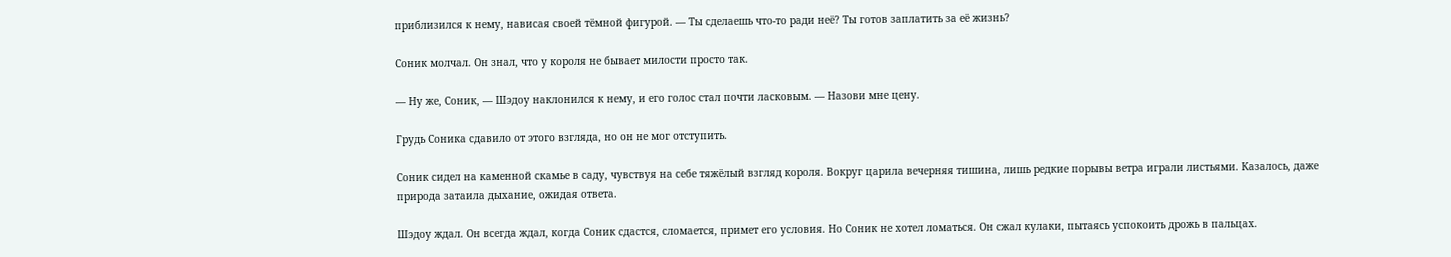приблизился к нему, нависая своей тёмной фигурой. — Ты сделаешь что-то ради неё? Ты готов заплатить за её жизнь?

Соник молчал. Он знал, что у короля не бывает милости просто так.

— Ну же, Соник, — Шэдоу наклонился к нему, и его голос стал почти ласковым. — Назови мне цену.

Грудь Соника сдавило от этого взгляда, но он не мог отступить.

Соник сидел на каменной скамье в саду, чувствуя на себе тяжёлый взгляд короля. Вокруг царила вечерняя тишина, лишь редкие порывы ветра играли листьями. Казалось, даже природа затаила дыхание, ожидая ответа.

Шэдоу ждал. Он всегда ждал, когда Соник сдастся, сломается, примет его условия. Но Соник не хотел ломаться. Он сжал кулаки, пытаясь успокоить дрожь в пальцах.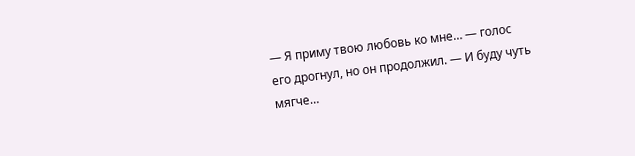— Я приму твою любовь ко мне… — голос его дрогнул, но он продолжил. — И буду чуть мягче…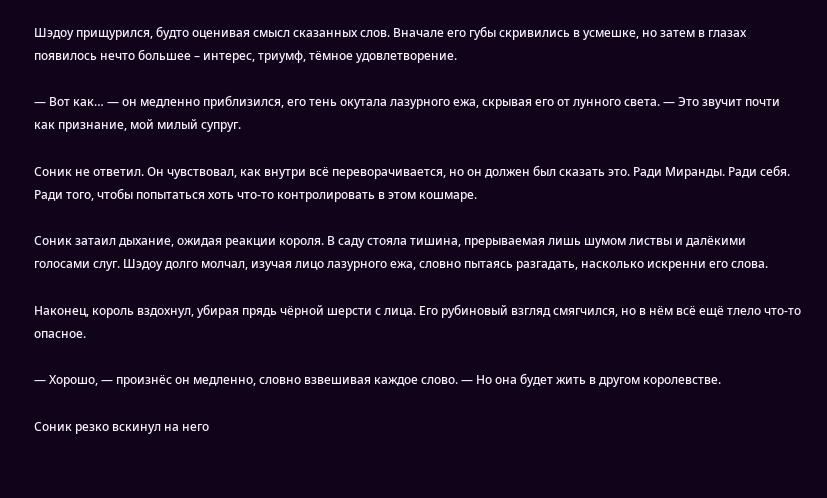Шэдоу прищурился, будто оценивая смысл сказанных слов. Вначале его губы скривились в усмешке, но затем в глазах появилось нечто большее – интерес, триумф, тёмное удовлетворение.

— Вот как… — он медленно приблизился, его тень окутала лазурного ежа, скрывая его от лунного света. — Это звучит почти как признание, мой милый супруг.

Соник не ответил. Он чувствовал, как внутри всё переворачивается, но он должен был сказать это. Ради Миранды. Ради себя. Ради того, чтобы попытаться хоть что-то контролировать в этом кошмаре.

Соник затаил дыхание, ожидая реакции короля. В саду стояла тишина, прерываемая лишь шумом листвы и далёкими голосами слуг. Шэдоу долго молчал, изучая лицо лазурного ежа, словно пытаясь разгадать, насколько искренни его слова.

Наконец, король вздохнул, убирая прядь чёрной шерсти с лица. Его рубиновый взгляд смягчился, но в нём всё ещё тлело что-то опасное.

— Хорошо, — произнёс он медленно, словно взвешивая каждое слово. — Но она будет жить в другом королевстве.

Соник резко вскинул на него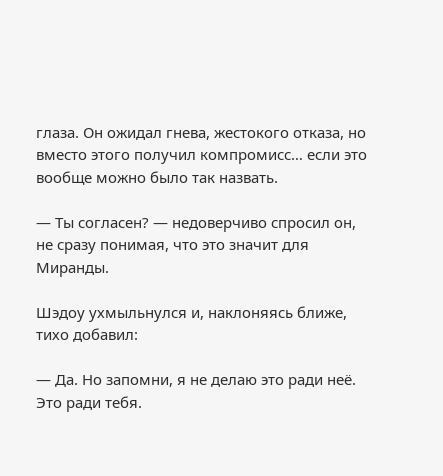глаза. Он ожидал гнева, жестокого отказа, но вместо этого получил компромисс… если это вообще можно было так назвать.

— Ты согласен? — недоверчиво спросил он, не сразу понимая, что это значит для Миранды.

Шэдоу ухмыльнулся и, наклоняясь ближе, тихо добавил:

— Да. Но запомни, я не делаю это ради неё. Это ради тебя.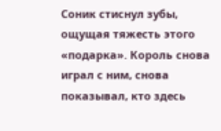Соник стиснул зубы, ощущая тяжесть этого «подарка». Король снова играл с ним, снова показывал, кто здесь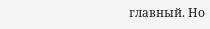главный. Но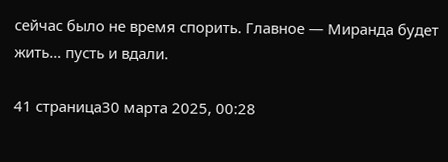сейчас было не время спорить. Главное — Миранда будет жить… пусть и вдали.

41 страница30 марта 2025, 00:28